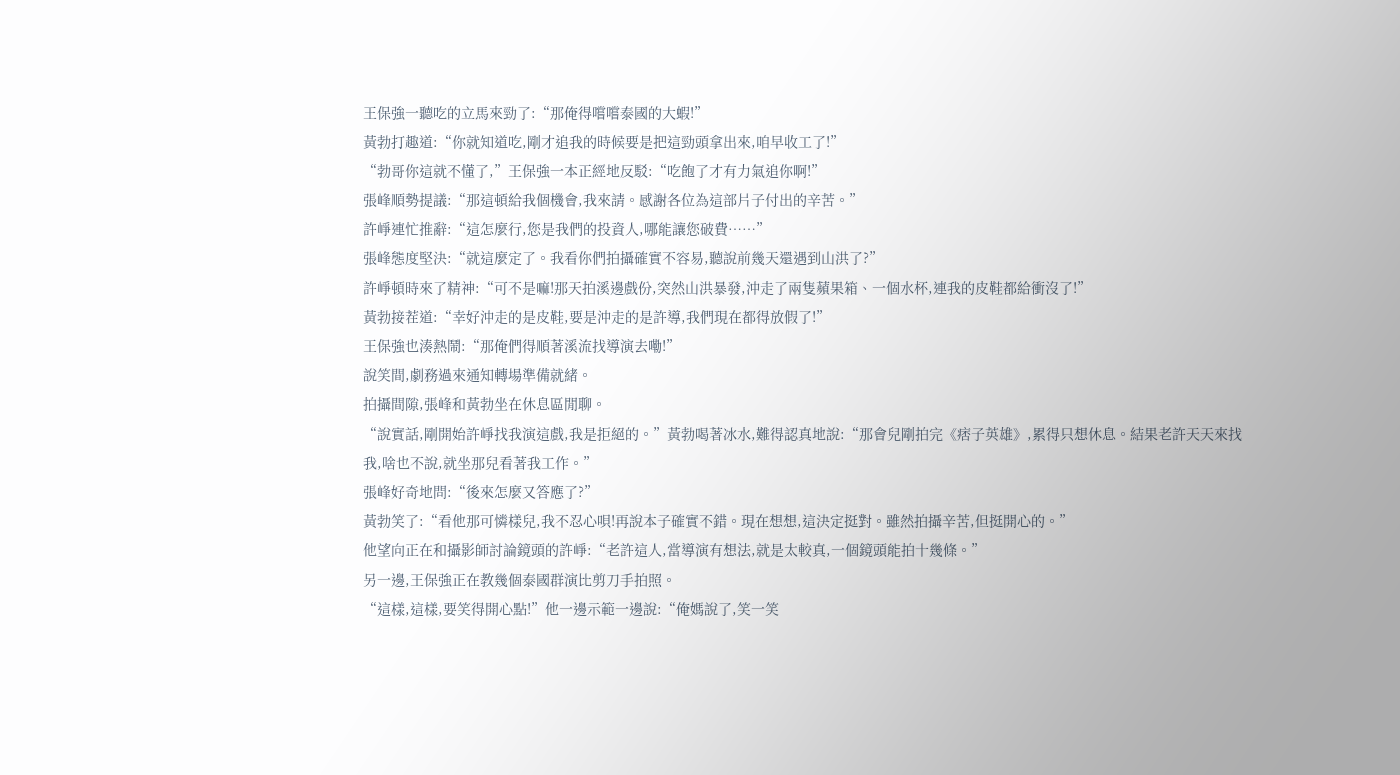王保強一聽吃的立馬來勁了:“那俺得嚐嚐泰國的大蝦!”
黃勃打趣道:“你就知道吃,剛才追我的時候要是把這勁頭拿出來,咱早收工了!”
“勃哥你這就不懂了,”王保強一本正經地反駁:“吃飽了才有力氣追你啊!”
張峰順勢提議:“那這頓給我個機會,我來請。感謝各位為這部片子付出的辛苦。”
許崢連忙推辭:“這怎麼行,您是我們的投資人,哪能讓您破費……”
張峰態度堅決:“就這麼定了。我看你們拍攝確實不容易,聽說前幾天還遇到山洪了?”
許崢頓時來了精神:“可不是嘛!那天拍溪邊戲份,突然山洪暴發,沖走了兩隻蘋果箱、一個水杯,連我的皮鞋都給衝沒了!”
黃勃接茬道:“幸好沖走的是皮鞋,要是沖走的是許導,我們現在都得放假了!”
王保強也湊熱鬧:“那俺們得順著溪流找導演去嘞!”
說笑間,劇務過來通知轉場準備就緒。
拍攝間隙,張峰和黃勃坐在休息區閒聊。
“說實話,剛開始許崢找我演這戲,我是拒絕的。”黃勃喝著冰水,難得認真地說:“那會兒剛拍完《痞子英雄》,累得只想休息。結果老許天天來找我,啥也不說,就坐那兒看著我工作。”
張峰好奇地問:“後來怎麼又答應了?”
黃勃笑了:“看他那可憐樣兒,我不忍心唄!再說本子確實不錯。現在想想,這決定挺對。雖然拍攝辛苦,但挺開心的。”
他望向正在和攝影師討論鏡頭的許崢:“老許這人,當導演有想法,就是太較真,一個鏡頭能拍十幾條。”
另一邊,王保強正在教幾個泰國群演比剪刀手拍照。
“這樣,這樣,要笑得開心點!”他一邊示範一邊說:“俺媽說了,笑一笑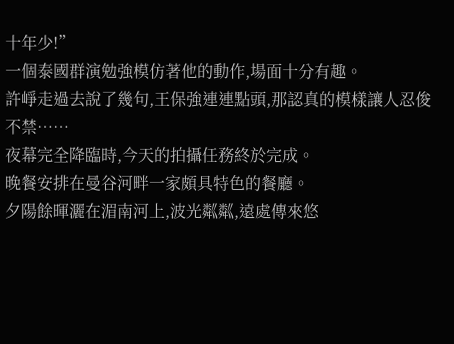十年少!”
一個泰國群演勉強模仿著他的動作,場面十分有趣。
許崢走過去說了幾句,王保強連連點頭,那認真的模樣讓人忍俊不禁……
夜幕完全降臨時,今天的拍攝任務終於完成。
晚餐安排在曼谷河畔一家頗具特色的餐廳。
夕陽餘暉灑在湄南河上,波光粼粼,遠處傳來悠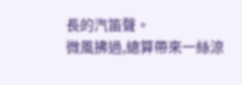長的汽笛聲。
微風拂過,總算帶來一絲涼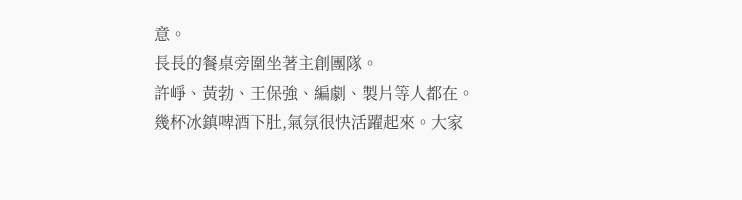意。
長長的餐桌旁圍坐著主創團隊。
許崢、黃勃、王保強、編劇、製片等人都在。
幾杯冰鎮啤酒下肚,氣氛很快活躍起來。大家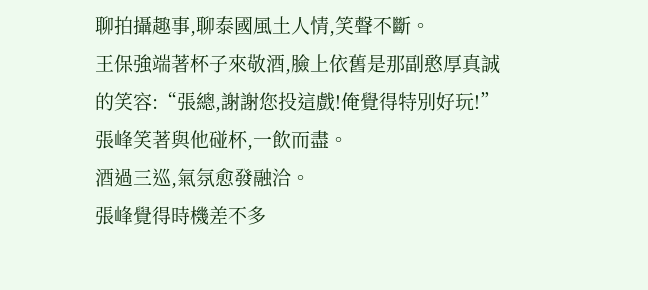聊拍攝趣事,聊泰國風土人情,笑聲不斷。
王保強端著杯子來敬酒,臉上依舊是那副憨厚真誠的笑容:“張總,謝謝您投這戲!俺覺得特別好玩!”
張峰笑著與他碰杯,一飲而盡。
酒過三巡,氣氛愈發融洽。
張峰覺得時機差不多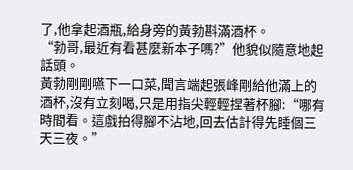了,他拿起酒瓶,給身旁的黃勃斟滿酒杯。
“勃哥,最近有看甚麼新本子嗎?”他貌似隨意地起話頭。
黃勃剛剛嚥下一口菜,聞言端起張峰剛給他滿上的酒杯,沒有立刻喝,只是用指尖輕輕捏著杯腳:“哪有時間看。這戲拍得腳不沾地,回去估計得先睡個三天三夜。”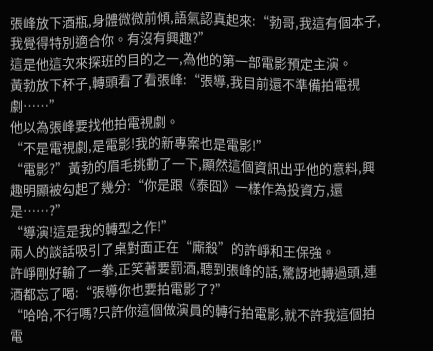張峰放下酒瓶,身體微微前傾,語氣認真起來:“勃哥,我這有個本子,我覺得特別適合你。有沒有興趣?”
這是他這次來探班的目的之一,為他的第一部電影預定主演。
黃勃放下杯子,轉頭看了看張峰:“張導,我目前還不準備拍電視劇……”
他以為張峰要找他拍電視劇。
“不是電視劇,是電影!我的新專案也是電影!”
“電影?”黃勃的眉毛挑動了一下,顯然這個資訊出乎他的意料,興趣明顯被勾起了幾分:“你是跟《泰囧》一樣作為投資方,還是……?”
“導演!這是我的轉型之作!”
兩人的談話吸引了桌對面正在“廝殺”的許崢和王保強。
許崢剛好輸了一拳,正笑著要罰酒,聽到張峰的話,驚訝地轉過頭,連酒都忘了喝:“張導你也要拍電影了?”
“哈哈,不行嗎?只許你這個做演員的轉行拍電影,就不許我這個拍電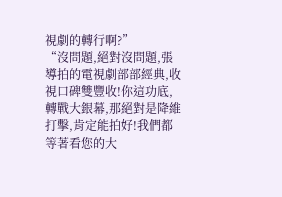視劇的轉行啊?”
“沒問題,絕對沒問題,張導拍的電視劇部部經典,收視口碑雙豐收!你這功底,轉戰大銀幕,那絕對是降維打擊,肯定能拍好!我們都等著看您的大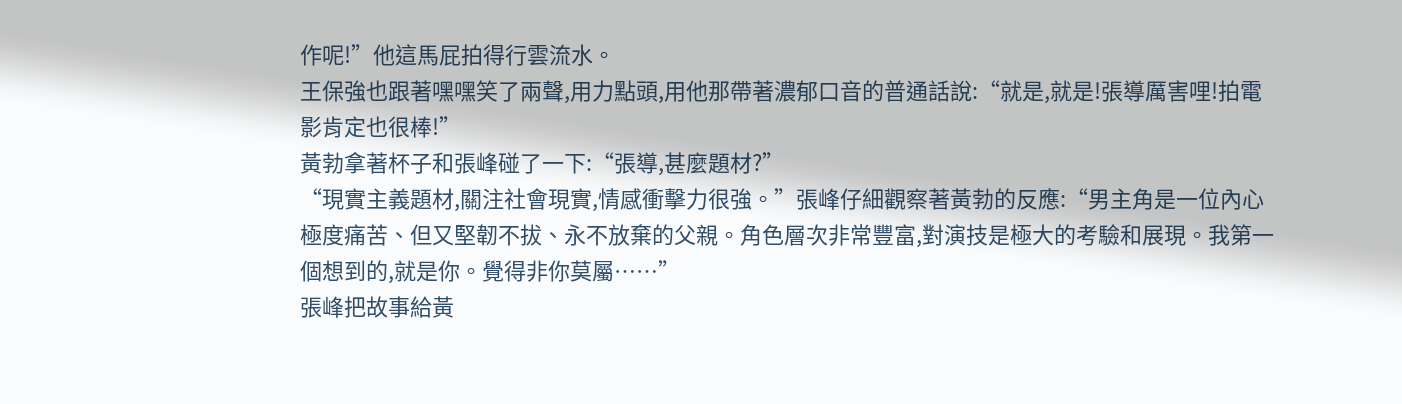作呢!”他這馬屁拍得行雲流水。
王保強也跟著嘿嘿笑了兩聲,用力點頭,用他那帶著濃郁口音的普通話說:“就是,就是!張導厲害哩!拍電影肯定也很棒!”
黃勃拿著杯子和張峰碰了一下:“張導,甚麼題材?”
“現實主義題材,關注社會現實,情感衝擊力很強。”張峰仔細觀察著黃勃的反應:“男主角是一位內心極度痛苦、但又堅韌不拔、永不放棄的父親。角色層次非常豐富,對演技是極大的考驗和展現。我第一個想到的,就是你。覺得非你莫屬……”
張峰把故事給黃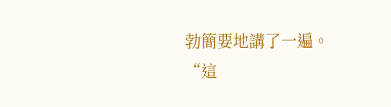勃簡要地講了一遍。
“這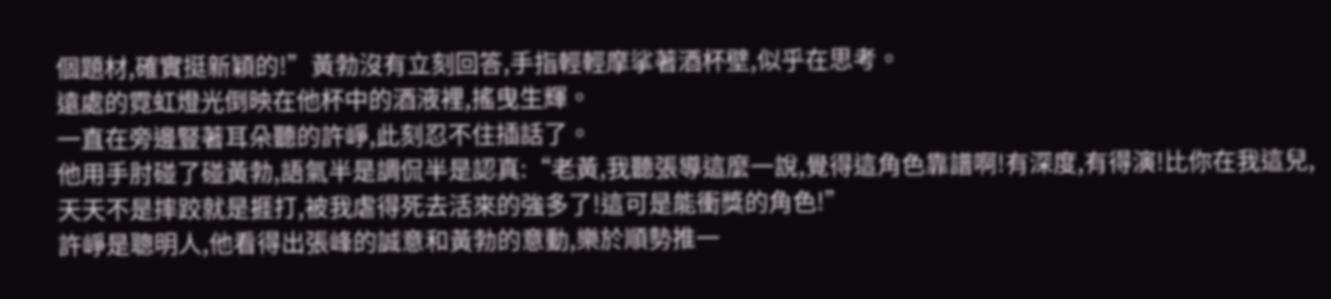個題材,確實挺新穎的!”黃勃沒有立刻回答,手指輕輕摩挲著酒杯壁,似乎在思考。
遠處的霓虹燈光倒映在他杯中的酒液裡,搖曳生輝。
一直在旁邊豎著耳朵聽的許崢,此刻忍不住插話了。
他用手肘碰了碰黃勃,語氣半是調侃半是認真:“老黃,我聽張導這麼一說,覺得這角色靠譜啊!有深度,有得演!比你在我這兒,天天不是摔跤就是捱打,被我虐得死去活來的強多了!這可是能衝獎的角色!”
許崢是聰明人,他看得出張峰的誠意和黃勃的意動,樂於順勢推一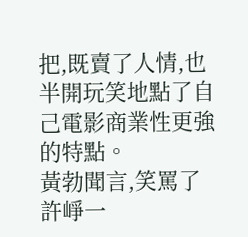把,既賣了人情,也半開玩笑地點了自己電影商業性更強的特點。
黃勃聞言,笑罵了許崢一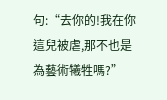句:“去你的!我在你這兒被虐,那不也是為藝術犧牲嗎?”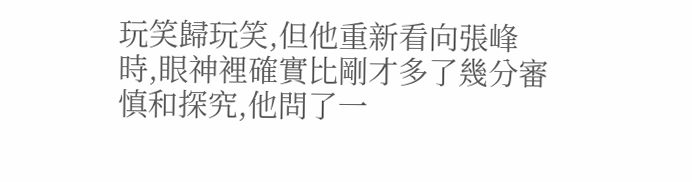玩笑歸玩笑,但他重新看向張峰時,眼神裡確實比剛才多了幾分審慎和探究,他問了一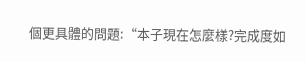個更具體的問題:“本子現在怎麼樣?完成度如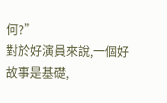何?”
對於好演員來說,一個好故事是基礎,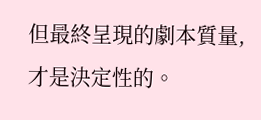但最終呈現的劇本質量,才是決定性的。